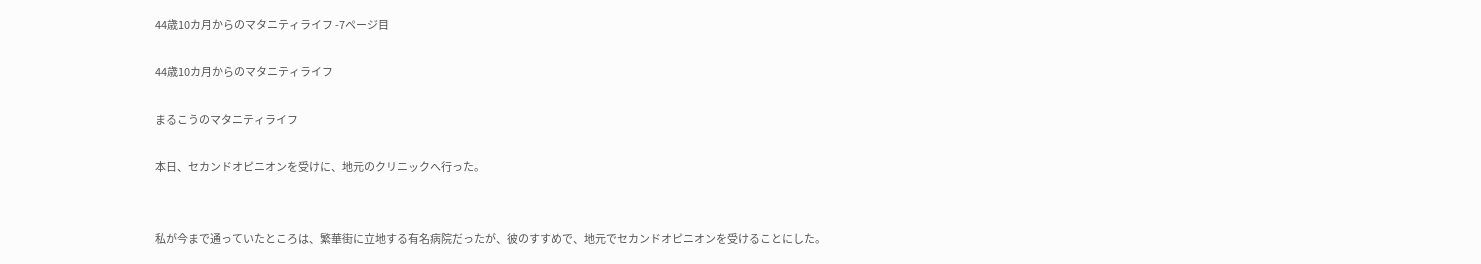44歳10カ月からのマタニティライフ -7ページ目

44歳10カ月からのマタニティライフ

まるこうのマタニティライフ

本日、セカンドオピニオンを受けに、地元のクリニックへ行った。


私が今まで通っていたところは、繁華街に立地する有名病院だったが、彼のすすめで、地元でセカンドオピニオンを受けることにした。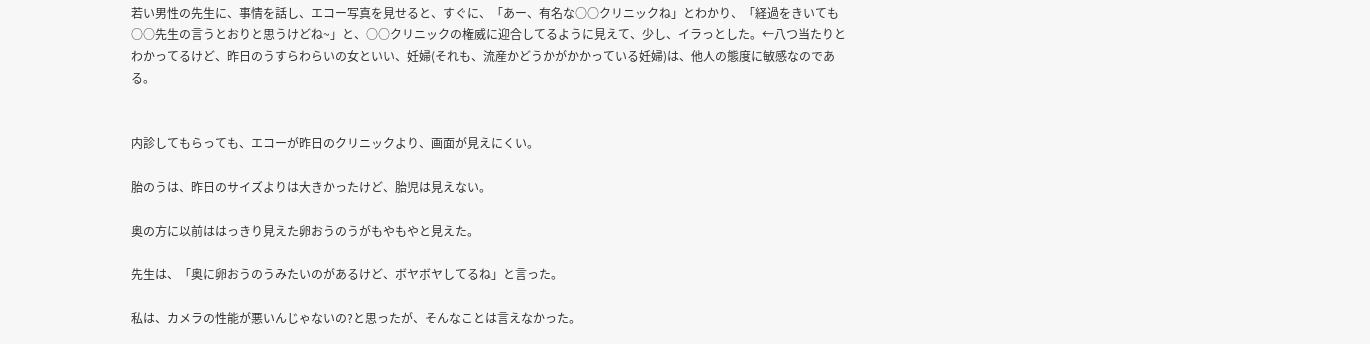若い男性の先生に、事情を話し、エコー写真を見せると、すぐに、「あー、有名な○○クリニックね」とわかり、「経過をきいても○○先生の言うとおりと思うけどね~」と、○○クリニックの権威に迎合してるように見えて、少し、イラっとした。←八つ当たりとわかってるけど、昨日のうすらわらいの女といい、妊婦(それも、流産かどうかがかかっている妊婦)は、他人の態度に敏感なのである。


内診してもらっても、エコーが昨日のクリニックより、画面が見えにくい。

胎のうは、昨日のサイズよりは大きかったけど、胎児は見えない。

奥の方に以前ははっきり見えた卵おうのうがもやもやと見えた。

先生は、「奥に卵おうのうみたいのがあるけど、ボヤボヤしてるね」と言った。

私は、カメラの性能が悪いんじゃないの?と思ったが、そんなことは言えなかった。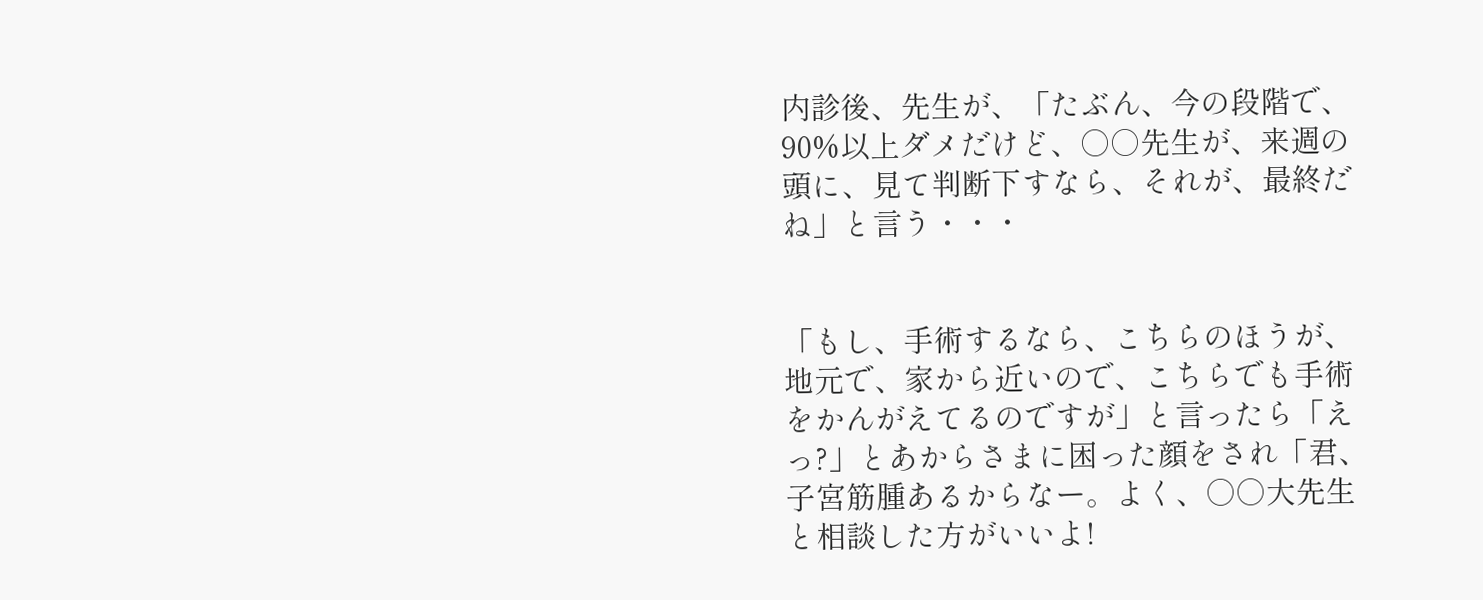内診後、先生が、「たぶん、今の段階で、90%以上ダメだけど、○○先生が、来週の頭に、見て判断下すなら、それが、最終だね」と言う・・・


「もし、手術するなら、こちらのほうが、地元で、家から近いので、こちらでも手術をかんがえてるのですが」と言ったら「えっ?」とあからさまに困った顔をされ「君、子宮筋腫あるからなー。よく、○○大先生と相談した方がいいよ!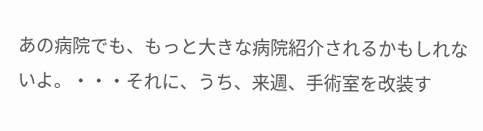あの病院でも、もっと大きな病院紹介されるかもしれないよ。・・・それに、うち、来週、手術室を改装す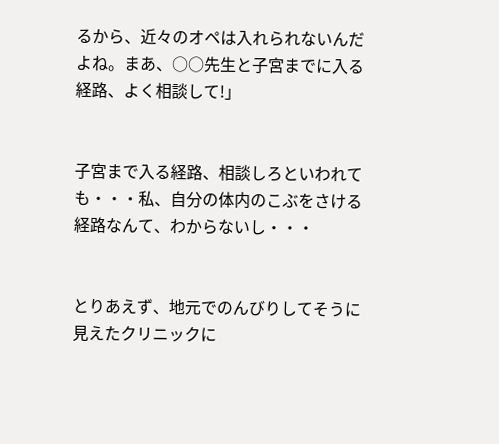るから、近々のオペは入れられないんだよね。まあ、○○先生と子宮までに入る経路、よく相談して!」


子宮まで入る経路、相談しろといわれても・・・私、自分の体内のこぶをさける経路なんて、わからないし・・・


とりあえず、地元でのんびりしてそうに見えたクリニックに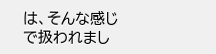は、そんな感じで扱われまし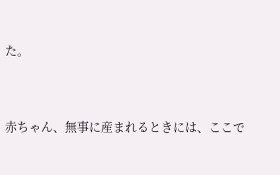た。


赤ちゃん、無事に産まれるときには、ここで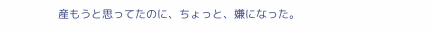産もうと思ってたのに、ちょっと、嫌になった。